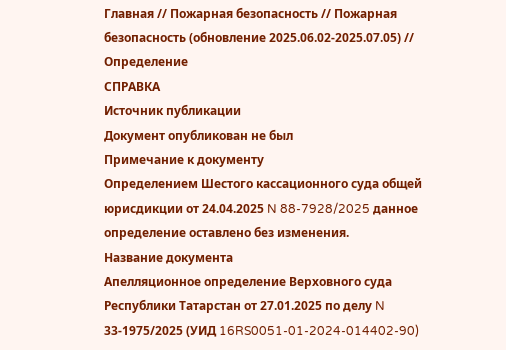Главная // Пожарная безопасность // Пожарная безопасность (обновление 2025.06.02-2025.07.05) // Определение
СПРАВКА
Источник публикации
Документ опубликован не был
Примечание к документу
Определением Шестого кассационного суда общей юрисдикции от 24.04.2025 N 88-7928/2025 данное определение оставлено без изменения.
Название документа
Апелляционное определение Верховного суда Республики Татарстан от 27.01.2025 по делу N 33-1975/2025 (УИД 16RS0051-01-2024-014402-90)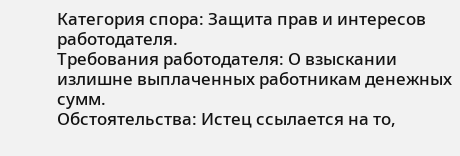Категория спора: Защита прав и интересов работодателя.
Требования работодателя: О взыскании излишне выплаченных работникам денежных сумм.
Обстоятельства: Истец ссылается на то,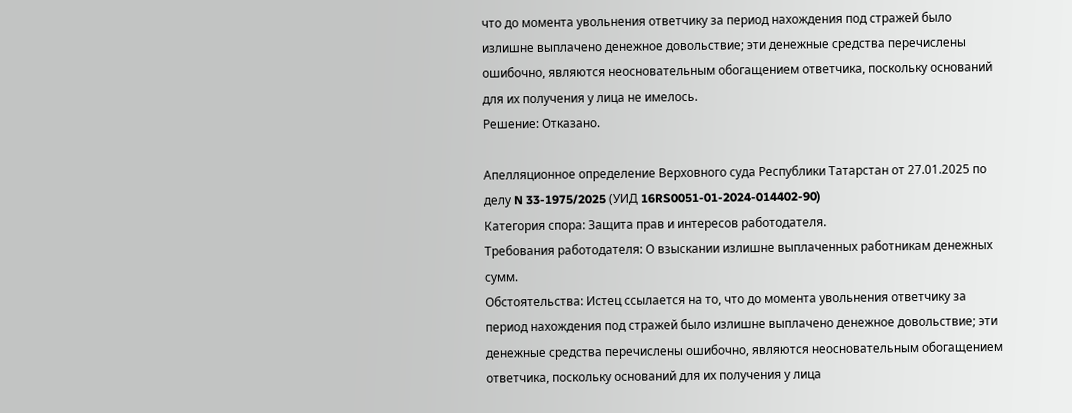что до момента увольнения ответчику за период нахождения под стражей было излишне выплачено денежное довольствие; эти денежные средства перечислены ошибочно, являются неосновательным обогащением ответчика, поскольку оснований для их получения у лица не имелось.
Решение: Отказано.

Апелляционное определение Верховного суда Республики Татарстан от 27.01.2025 по делу N 33-1975/2025 (УИД 16RS0051-01-2024-014402-90)
Категория спора: Защита прав и интересов работодателя.
Требования работодателя: О взыскании излишне выплаченных работникам денежных сумм.
Обстоятельства: Истец ссылается на то, что до момента увольнения ответчику за период нахождения под стражей было излишне выплачено денежное довольствие; эти денежные средства перечислены ошибочно, являются неосновательным обогащением ответчика, поскольку оснований для их получения у лица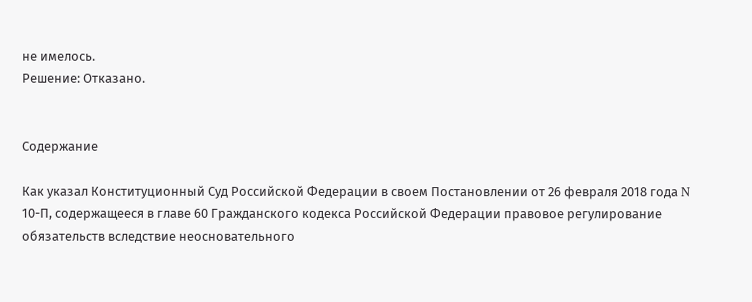не имелось.
Решение: Отказано.


Содержание

Как указал Конституционный Суд Российской Федерации в своем Постановлении от 26 февраля 2018 года N 10-П, содержащееся в главе 60 Гражданского кодекса Российской Федерации правовое регулирование обязательств вследствие неосновательного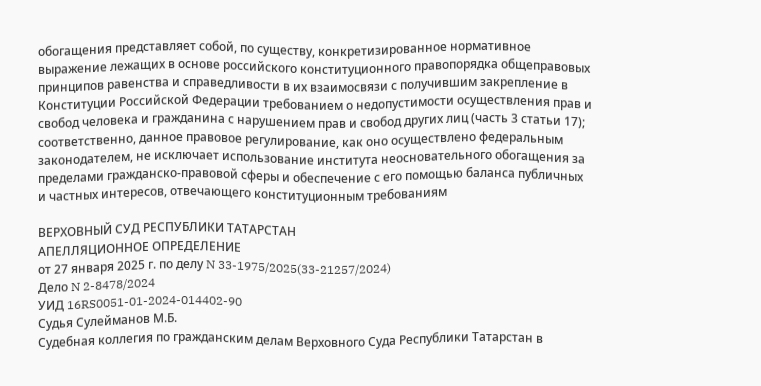обогащения представляет собой, по существу, конкретизированное нормативное выражение лежащих в основе российского конституционного правопорядка общеправовых принципов равенства и справедливости в их взаимосвязи с получившим закрепление в Конституции Российской Федерации требованием о недопустимости осуществления прав и свобод человека и гражданина с нарушением прав и свобод других лиц (часть 3 статьи 17); соответственно, данное правовое регулирование, как оно осуществлено федеральным законодателем, не исключает использование института неосновательного обогащения за пределами гражданско-правовой сферы и обеспечение с его помощью баланса публичных и частных интересов, отвечающего конституционным требованиям

ВЕРХОВНЫЙ СУД РЕСПУБЛИКИ ТАТАРСТАН
АПЕЛЛЯЦИОННОЕ ОПРЕДЕЛЕНИЕ
от 27 января 2025 г. по делу N 33-1975/2025(33-21257/2024)
Дело N 2-8478/2024
УИД 16RS0051-01-2024-014402-90
Судья Сулейманов М.Б.
Судебная коллегия по гражданским делам Верховного Суда Республики Татарстан в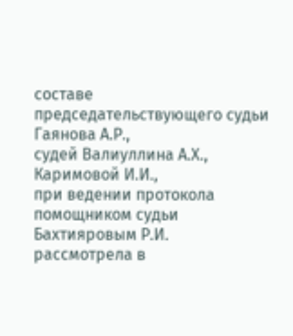составе
председательствующего судьи Гаянова А.Р.,
судей Валиуллина А.Х., Каримовой И.И.,
при ведении протокола помощником судьи Бахтияровым Р.И.
рассмотрела в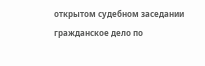открытом судебном заседании гражданское дело по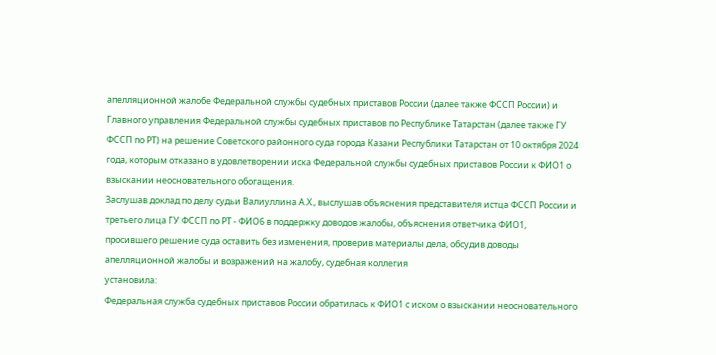апелляционной жалобе Федеральной службы судебных приставов России (далее также ФССП России) и Главного управления Федеральной службы судебных приставов по Республике Татарстан (далее также ГУ ФССП по РТ) на решение Советского районного суда города Казани Республики Татарстан от 10 октября 2024 года, которым отказано в удовлетворении иска Федеральной службы судебных приставов России к ФИО1 о взыскании неосновательного обогащения.
Заслушав доклад по делу судьи Валиуллина А.Х., выслушав объяснения представителя истца ФССП России и третьего лица ГУ ФССП по РТ - ФИО6 в поддержку доводов жалобы, объяснения ответчика ФИО1, просившего решение суда оставить без изменения, проверив материалы дела, обсудив доводы апелляционной жалобы и возражений на жалобу, судебная коллегия
установила:
Федеральная служба судебных приставов России обратилась к ФИО1 с иском о взыскании неосновательного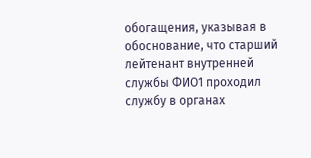обогащения, указывая в обоснование, что старший лейтенант внутренней службы ФИО1 проходил службу в органах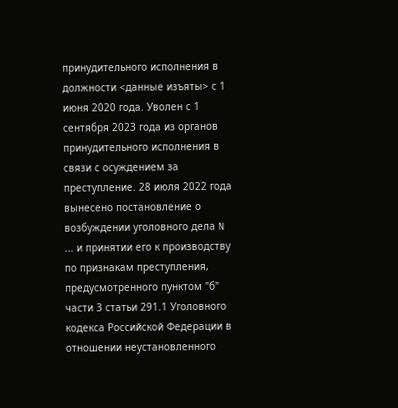принудительного исполнения в должности <данные изъяты> с 1 июня 2020 года. Уволен с 1 сентября 2023 года из органов принудительного исполнения в связи с осуждением за преступление. 28 июля 2022 года вынесено постановление о возбуждении уголовного дела N ... и принятии его к производству по признакам преступления, предусмотренного пунктом "б" части 3 статьи 291.1 Уголовного кодекса Российской Федерации в отношении неустановленного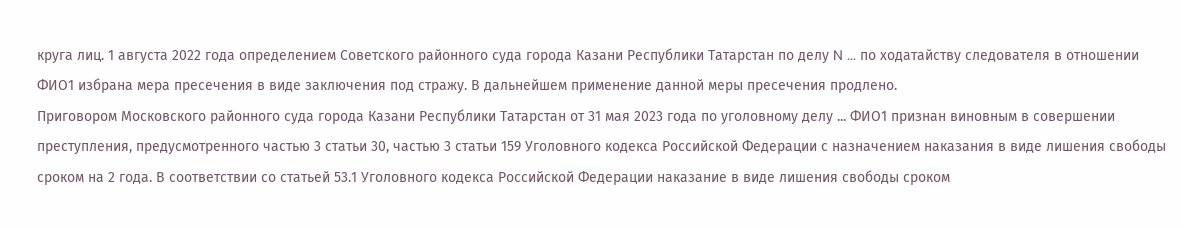круга лиц. 1 августа 2022 года определением Советского районного суда города Казани Республики Татарстан по делу N ... по ходатайству следователя в отношении ФИО1 избрана мера пресечения в виде заключения под стражу. В дальнейшем применение данной меры пресечения продлено.
Приговором Московского районного суда города Казани Республики Татарстан от 31 мая 2023 года по уголовному делу ... ФИО1 признан виновным в совершении преступления, предусмотренного частью 3 статьи 30, частью 3 статьи 159 Уголовного кодекса Российской Федерации с назначением наказания в виде лишения свободы сроком на 2 года. В соответствии со статьей 53.1 Уголовного кодекса Российской Федерации наказание в виде лишения свободы сроком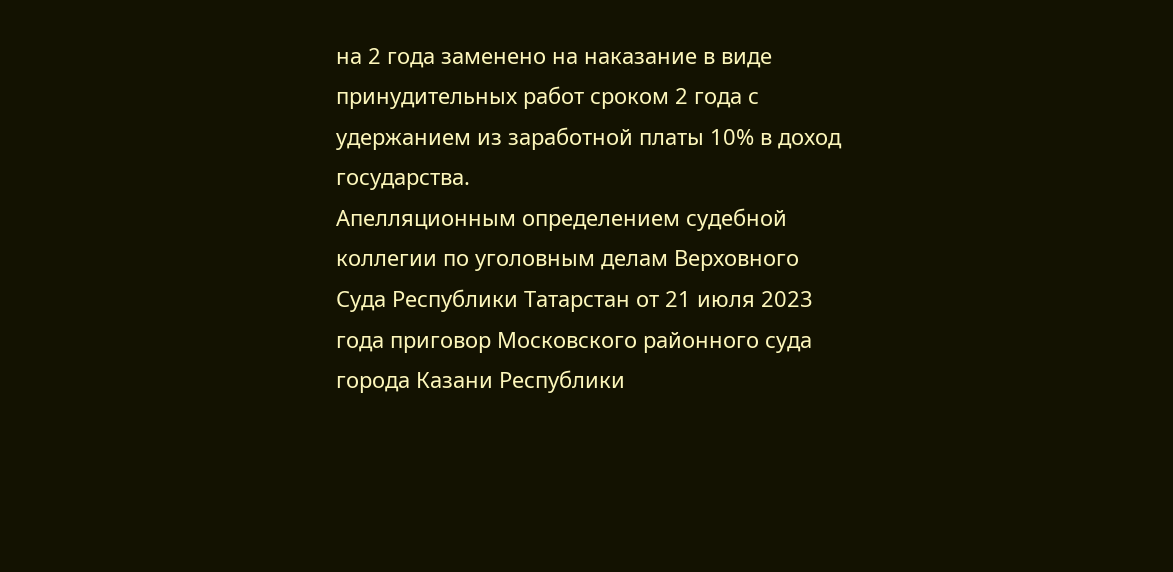на 2 года заменено на наказание в виде принудительных работ сроком 2 года с удержанием из заработной платы 10% в доход государства.
Апелляционным определением судебной коллегии по уголовным делам Верховного Суда Республики Татарстан от 21 июля 2023 года приговор Московского районного суда города Казани Республики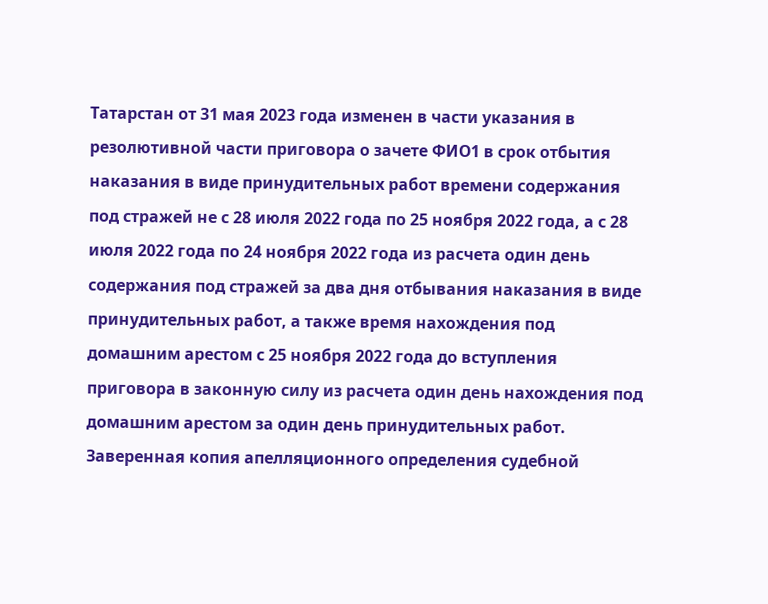Татарстан от 31 мая 2023 года изменен в части указания в резолютивной части приговора о зачете ФИО1 в срок отбытия наказания в виде принудительных работ времени содержания под стражей не с 28 июля 2022 года по 25 ноября 2022 года, а с 28 июля 2022 года по 24 ноября 2022 года из расчета один день содержания под стражей за два дня отбывания наказания в виде принудительных работ, а также время нахождения под домашним арестом с 25 ноября 2022 года до вступления приговора в законную силу из расчета один день нахождения под домашним арестом за один день принудительных работ.
Заверенная копия апелляционного определения судебной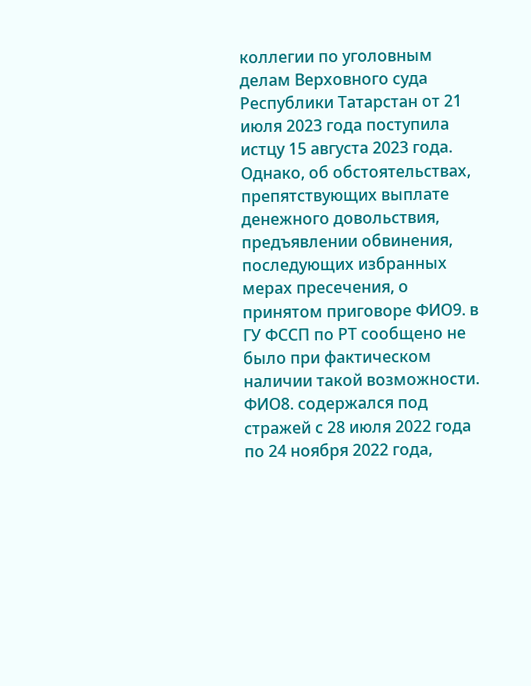коллегии по уголовным делам Верховного суда Республики Татарстан от 21 июля 2023 года поступила истцу 15 августа 2023 года. Однако, об обстоятельствах, препятствующих выплате денежного довольствия, предъявлении обвинения, последующих избранных мерах пресечения, о принятом приговоре ФИО9. в ГУ ФССП по РТ сообщено не было при фактическом наличии такой возможности. ФИО8. содержался под стражей с 28 июля 2022 года по 24 ноября 2022 года,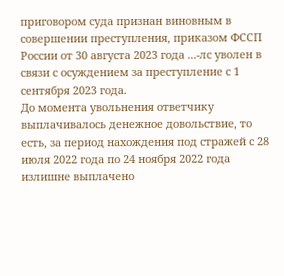приговором суда признан виновным в совершении преступления, приказом ФССП России от 30 августа 2023 года ...-лс уволен в связи с осуждением за преступление с 1 сентября 2023 года.
До момента увольнения ответчику выплачивалось денежное довольствие, то есть, за период нахождения под стражей с 28 июля 2022 года по 24 ноября 2022 года излишне выплачено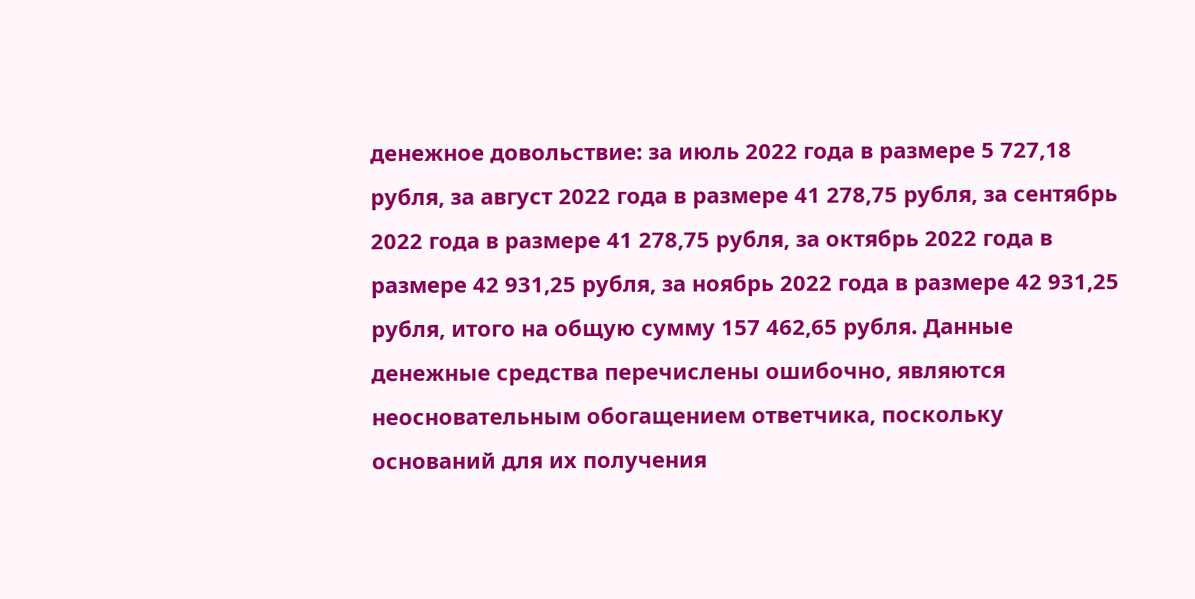денежное довольствие: за июль 2022 года в размере 5 727,18 рубля, за август 2022 года в размере 41 278,75 рубля, за сентябрь 2022 года в размере 41 278,75 рубля, за октябрь 2022 года в размере 42 931,25 рубля, за ноябрь 2022 года в размере 42 931,25 рубля, итого на общую сумму 157 462,65 рубля. Данные денежные средства перечислены ошибочно, являются неосновательным обогащением ответчика, поскольку оснований для их получения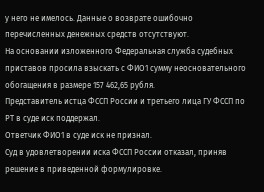у него не имелось. Данные о возврате ошибочно перечисленных денежных средств отсутствуют.
На основании изложенного Федеральная служба судебных приставов просила взыскать с ФИО1 сумму неосновательного обогащения в размере 157 462,65 рубля.
Представитель истца ФССП России и третьего лица ГУ ФССП по РТ в суде иск поддержал.
Ответчик ФИО1 в суде иск не признал.
Суд в удовлетворении иска ФССП России отказал, приняв решение в приведенной формулировке.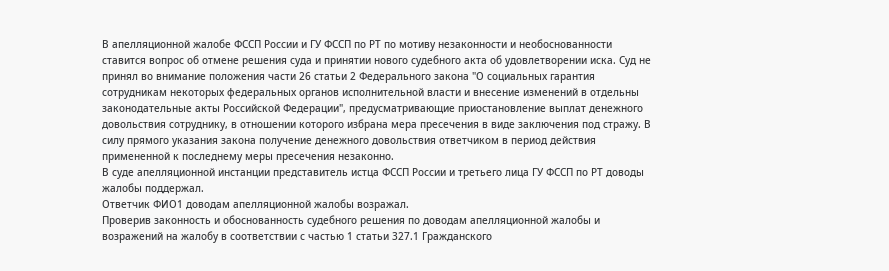В апелляционной жалобе ФССП России и ГУ ФССП по РТ по мотиву незаконности и необоснованности ставится вопрос об отмене решения суда и принятии нового судебного акта об удовлетворении иска. Суд не принял во внимание положения части 26 статьи 2 Федерального закона "О социальных гарантия сотрудникам некоторых федеральных органов исполнительной власти и внесение изменений в отдельны законодательные акты Российской Федерации", предусматривающие приостановление выплат денежного довольствия сотруднику, в отношении которого избрана мера пресечения в виде заключения под стражу. В силу прямого указания закона получение денежного довольствия ответчиком в период действия примененной к последнему меры пресечения незаконно.
В суде апелляционной инстанции представитель истца ФССП России и третьего лица ГУ ФССП по РТ доводы жалобы поддержал.
Ответчик ФИО1 доводам апелляционной жалобы возражал.
Проверив законность и обоснованность судебного решения по доводам апелляционной жалобы и возражений на жалобу в соответствии с частью 1 статьи 327.1 Гражданского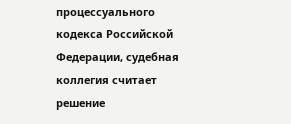процессуального кодекса Российской Федерации, судебная коллегия считает решение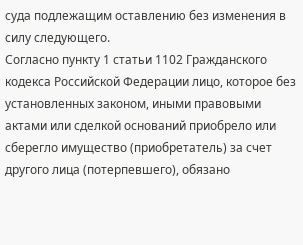суда подлежащим оставлению без изменения в силу следующего.
Согласно пункту 1 статьи 1102 Гражданского кодекса Российской Федерации лицо, которое без установленных законом, иными правовыми актами или сделкой оснований приобрело или сберегло имущество (приобретатель) за счет другого лица (потерпевшего), обязано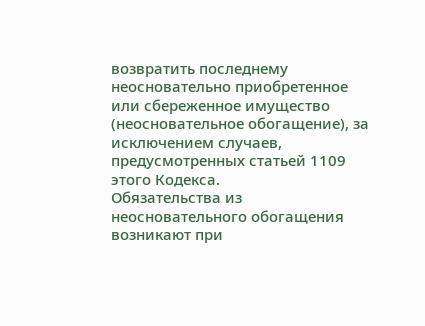возвратить последнему неосновательно приобретенное или сбереженное имущество (неосновательное обогащение), за исключением случаев, предусмотренных статьей 1109 этого Кодекса.
Обязательства из неосновательного обогащения возникают при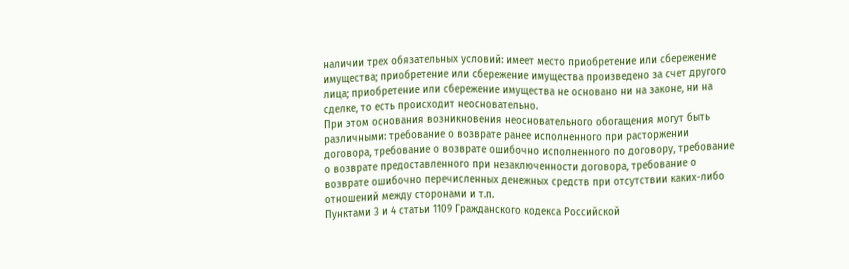наличии трех обязательных условий: имеет место приобретение или сбережение имущества; приобретение или сбережение имущества произведено за счет другого лица; приобретение или сбережение имущества не основано ни на законе, ни на сделке, то есть происходит неосновательно.
При этом основания возникновения неосновательного обогащения могут быть различными: требование о возврате ранее исполненного при расторжении договора, требование о возврате ошибочно исполненного по договору, требование о возврате предоставленного при незаключенности договора, требование о возврате ошибочно перечисленных денежных средств при отсутствии каких-либо отношений между сторонами и т.п.
Пунктами 3 и 4 статьи 1109 Гражданского кодекса Российской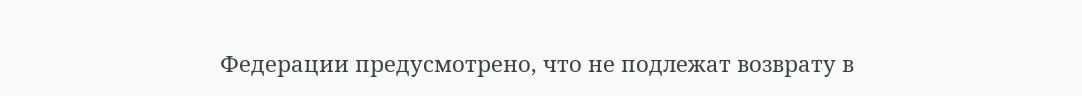Федерации предусмотрено, что не подлежат возврату в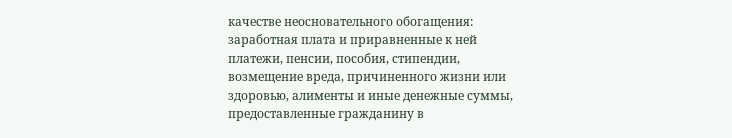качестве неосновательного обогащения: заработная плата и приравненные к ней платежи, пенсии, пособия, стипендии, возмещение вреда, причиненного жизни или здоровью, алименты и иные денежные суммы, предоставленные гражданину в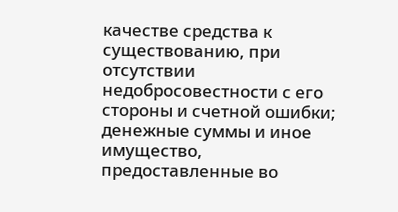качестве средства к существованию, при отсутствии недобросовестности с его стороны и счетной ошибки; денежные суммы и иное имущество, предоставленные во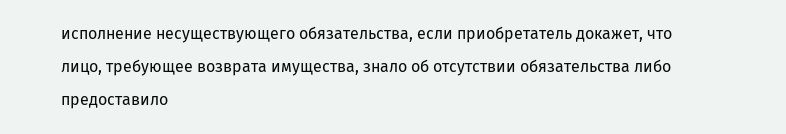исполнение несуществующего обязательства, если приобретатель докажет, что лицо, требующее возврата имущества, знало об отсутствии обязательства либо предоставило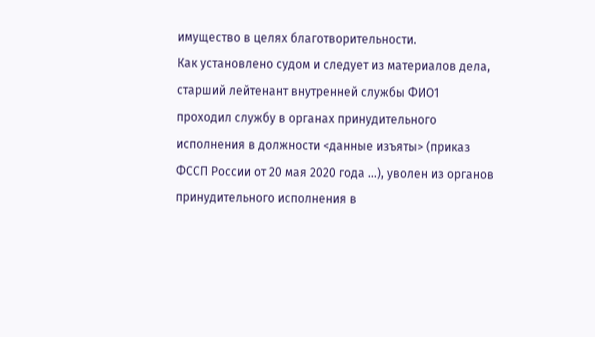имущество в целях благотворительности.
Как установлено судом и следует из материалов дела, старший лейтенант внутренней службы ФИО1 проходил службу в органах принудительного исполнения в должности <данные изъяты> (приказ ФССП России от 20 мая 2020 года ...), уволен из органов принудительного исполнения в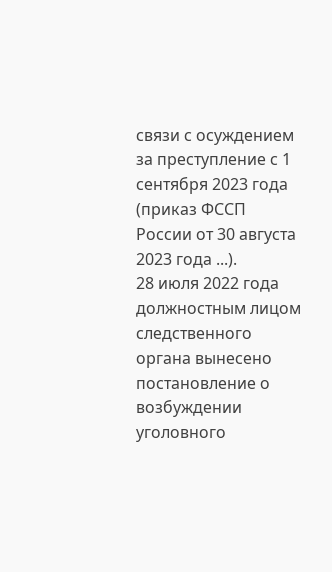связи с осуждением за преступление с 1 сентября 2023 года (приказ ФССП России от 30 августа 2023 года ...).
28 июля 2022 года должностным лицом следственного органа вынесено постановление о возбуждении уголовного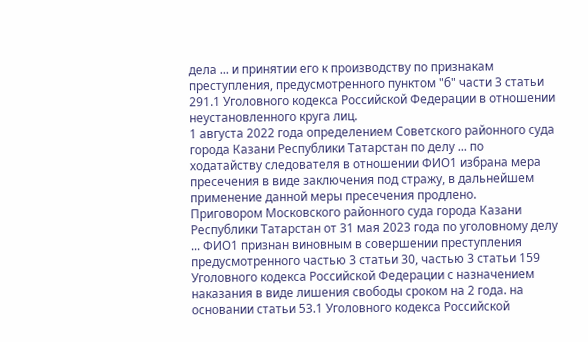дела ... и принятии его к производству по признакам преступления, предусмотренного пунктом "б" части 3 статьи 291.1 Уголовного кодекса Российской Федерации в отношении неустановленного круга лиц.
1 августа 2022 года определением Советского районного суда города Казани Республики Татарстан по делу ... по ходатайству следователя в отношении ФИО1 избрана мера пресечения в виде заключения под стражу, в дальнейшем применение данной меры пресечения продлено.
Приговором Московского районного суда города Казани Республики Татарстан от 31 мая 2023 года по уголовному делу ... ФИО1 признан виновным в совершении преступления предусмотренного частью 3 статьи 30, частью 3 статьи 159 Уголовного кодекса Российской Федерации с назначением наказания в виде лишения свободы сроком на 2 года. на основании статьи 53.1 Уголовного кодекса Российской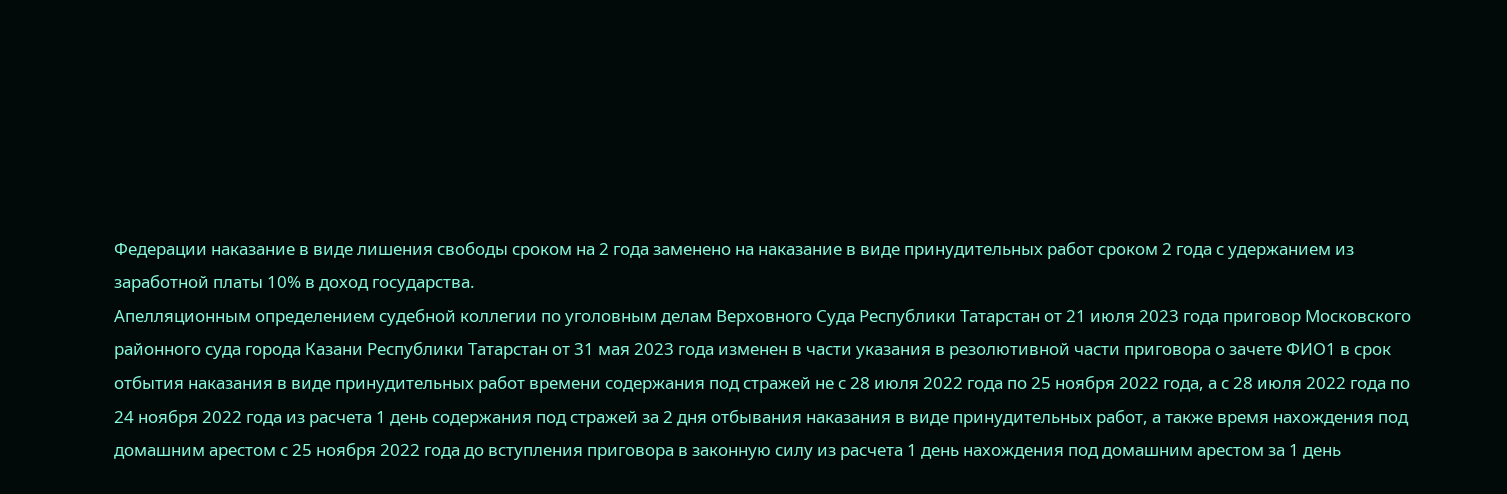Федерации наказание в виде лишения свободы сроком на 2 года заменено на наказание в виде принудительных работ сроком 2 года с удержанием из заработной платы 10% в доход государства.
Апелляционным определением судебной коллегии по уголовным делам Верховного Суда Республики Татарстан от 21 июля 2023 года приговор Московского районного суда города Казани Республики Татарстан от 31 мая 2023 года изменен в части указания в резолютивной части приговора о зачете ФИО1 в срок отбытия наказания в виде принудительных работ времени содержания под стражей не с 28 июля 2022 года по 25 ноября 2022 года, а с 28 июля 2022 года по 24 ноября 2022 года из расчета 1 день содержания под стражей за 2 дня отбывания наказания в виде принудительных работ, а также время нахождения под домашним арестом с 25 ноября 2022 года до вступления приговора в законную силу из расчета 1 день нахождения под домашним арестом за 1 день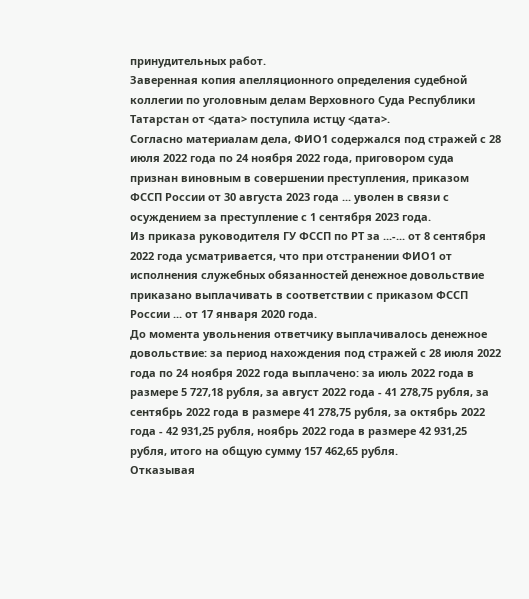принудительных работ.
Заверенная копия апелляционного определения судебной коллегии по уголовным делам Верховного Суда Республики Татарстан от <дата> поступила истцу <дата>.
Согласно материалам дела, ФИО1 содержался под стражей с 28 июля 2022 года по 24 ноября 2022 года, приговором суда признан виновным в совершении преступления, приказом ФССП России от 30 августа 2023 года ... уволен в связи с осуждением за преступление с 1 сентября 2023 года.
Из приказа руководителя ГУ ФССП по РТ за ...-... от 8 сентября 2022 года усматривается, что при отстранении ФИО1 от исполнения служебных обязанностей денежное довольствие приказано выплачивать в соответствии с приказом ФССП России ... от 17 января 2020 года.
До момента увольнения ответчику выплачивалось денежное довольствие: за период нахождения под стражей с 28 июля 2022 года по 24 ноября 2022 года выплачено: за июль 2022 года в размере 5 727,18 рубля, за август 2022 года - 41 278,75 рубля, за сентябрь 2022 года в размере 41 278,75 рубля, за октябрь 2022 года - 42 931,25 рубля, ноябрь 2022 года в размере 42 931,25 рубля, итого на общую сумму 157 462,65 рубля.
Отказывая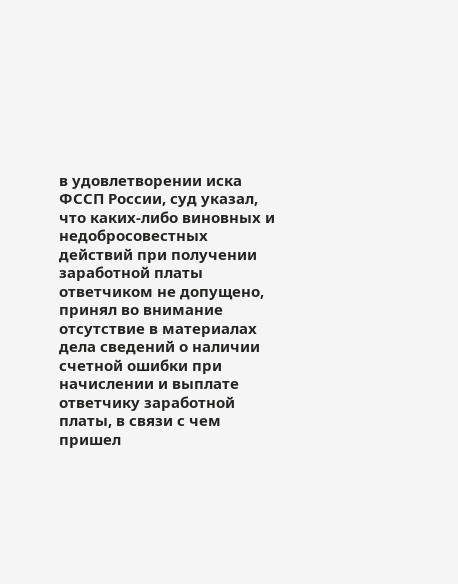в удовлетворении иска ФССП России, суд указал, что каких-либо виновных и недобросовестных действий при получении заработной платы ответчиком не допущено, принял во внимание отсутствие в материалах дела сведений о наличии счетной ошибки при начислении и выплате ответчику заработной платы, в связи с чем пришел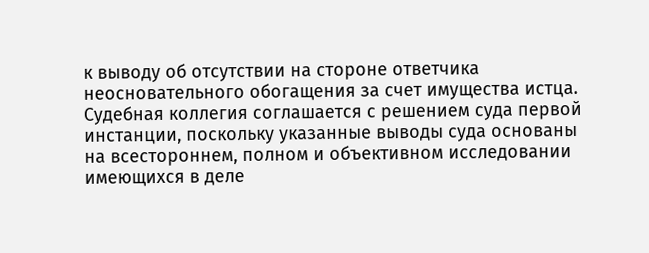к выводу об отсутствии на стороне ответчика неосновательного обогащения за счет имущества истца.
Судебная коллегия соглашается с решением суда первой инстанции, поскольку указанные выводы суда основаны на всестороннем, полном и объективном исследовании имеющихся в деле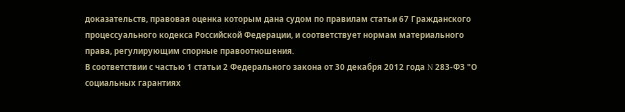доказательств, правовая оценка которым дана судом по правилам статьи 67 Гражданского процессуального кодекса Российской Федерации, и соответствует нормам материального права, регулирующим спорные правоотношения.
В соответствии с частью 1 статьи 2 Федерального закона от 30 декабря 2012 года N 283-ФЗ "О социальных гарантиях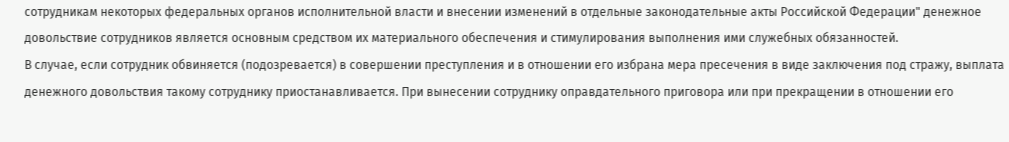сотрудникам некоторых федеральных органов исполнительной власти и внесении изменений в отдельные законодательные акты Российской Федерации" денежное довольствие сотрудников является основным средством их материального обеспечения и стимулирования выполнения ими служебных обязанностей.
В случае, если сотрудник обвиняется (подозревается) в совершении преступления и в отношении его избрана мера пресечения в виде заключения под стражу, выплата денежного довольствия такому сотруднику приостанавливается. При вынесении сотруднику оправдательного приговора или при прекращении в отношении его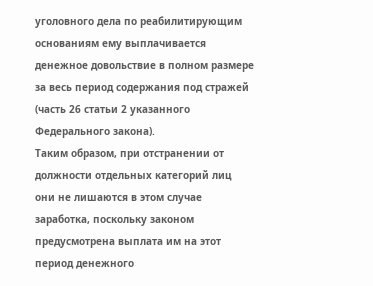уголовного дела по реабилитирующим основаниям ему выплачивается денежное довольствие в полном размере за весь период содержания под стражей (часть 26 статьи 2 указанного Федерального закона).
Таким образом, при отстранении от должности отдельных категорий лиц они не лишаются в этом случае заработка, поскольку законом предусмотрена выплата им на этот период денежного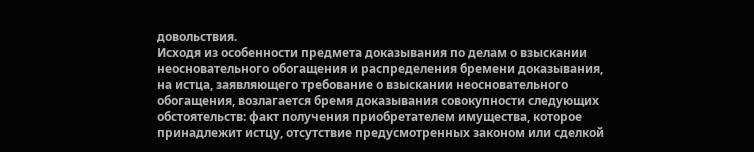довольствия.
Исходя из особенности предмета доказывания по делам о взыскании неосновательного обогащения и распределения бремени доказывания, на истца, заявляющего требование о взыскании неосновательного обогащения, возлагается бремя доказывания совокупности следующих обстоятельств: факт получения приобретателем имущества, которое принадлежит истцу, отсутствие предусмотренных законом или сделкой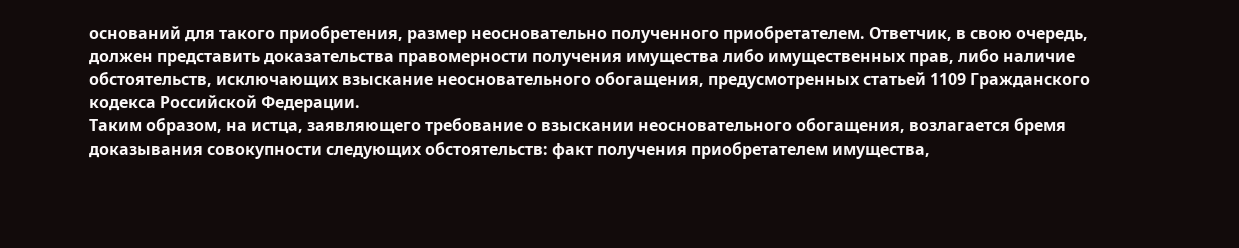оснований для такого приобретения, размер неосновательно полученного приобретателем. Ответчик, в свою очередь, должен представить доказательства правомерности получения имущества либо имущественных прав, либо наличие обстоятельств, исключающих взыскание неосновательного обогащения, предусмотренных статьей 1109 Гражданского кодекса Российской Федерации.
Таким образом, на истца, заявляющего требование о взыскании неосновательного обогащения, возлагается бремя доказывания совокупности следующих обстоятельств: факт получения приобретателем имущества,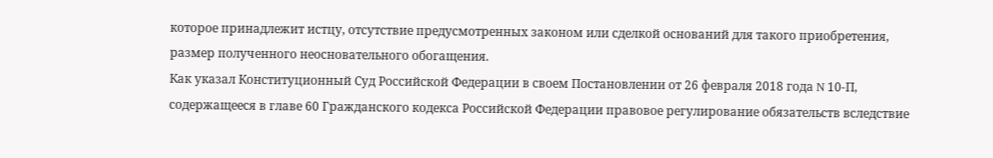которое принадлежит истцу, отсутствие предусмотренных законом или сделкой оснований для такого приобретения, размер полученного неосновательного обогащения.
Как указал Конституционный Суд Российской Федерации в своем Постановлении от 26 февраля 2018 года N 10-П, содержащееся в главе 60 Гражданского кодекса Российской Федерации правовое регулирование обязательств вследствие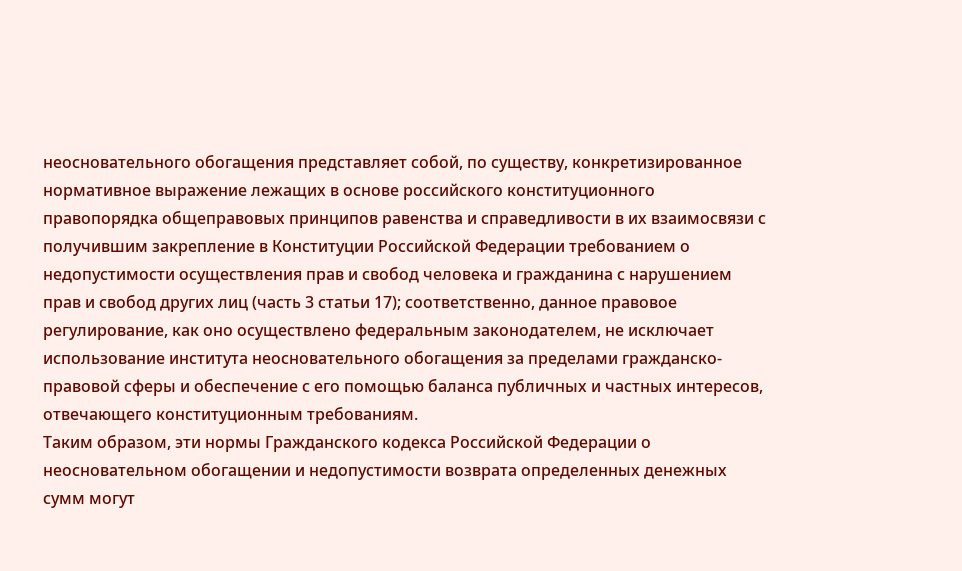неосновательного обогащения представляет собой, по существу, конкретизированное нормативное выражение лежащих в основе российского конституционного правопорядка общеправовых принципов равенства и справедливости в их взаимосвязи с получившим закрепление в Конституции Российской Федерации требованием о недопустимости осуществления прав и свобод человека и гражданина с нарушением прав и свобод других лиц (часть 3 статьи 17); соответственно, данное правовое регулирование, как оно осуществлено федеральным законодателем, не исключает использование института неосновательного обогащения за пределами гражданско-правовой сферы и обеспечение с его помощью баланса публичных и частных интересов, отвечающего конституционным требованиям.
Таким образом, эти нормы Гражданского кодекса Российской Федерации о неосновательном обогащении и недопустимости возврата определенных денежных сумм могут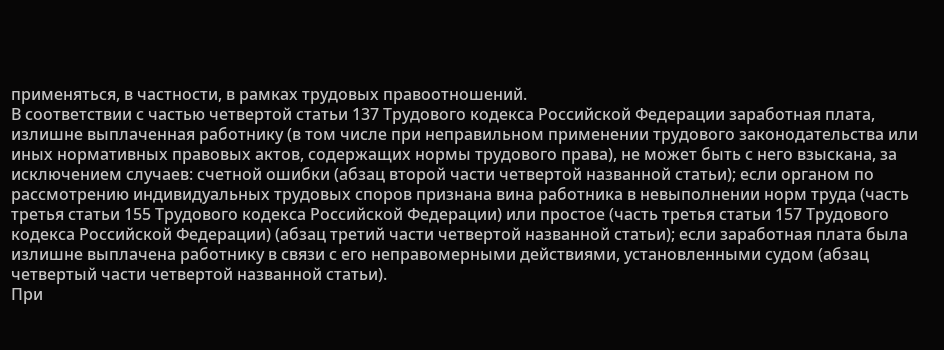применяться, в частности, в рамках трудовых правоотношений.
В соответствии с частью четвертой статьи 137 Трудового кодекса Российской Федерации заработная плата, излишне выплаченная работнику (в том числе при неправильном применении трудового законодательства или иных нормативных правовых актов, содержащих нормы трудового права), не может быть с него взыскана, за исключением случаев: счетной ошибки (абзац второй части четвертой названной статьи); если органом по рассмотрению индивидуальных трудовых споров признана вина работника в невыполнении норм труда (часть третья статьи 155 Трудового кодекса Российской Федерации) или простое (часть третья статьи 157 Трудового кодекса Российской Федерации) (абзац третий части четвертой названной статьи); если заработная плата была излишне выплачена работнику в связи с его неправомерными действиями, установленными судом (абзац четвертый части четвертой названной статьи).
При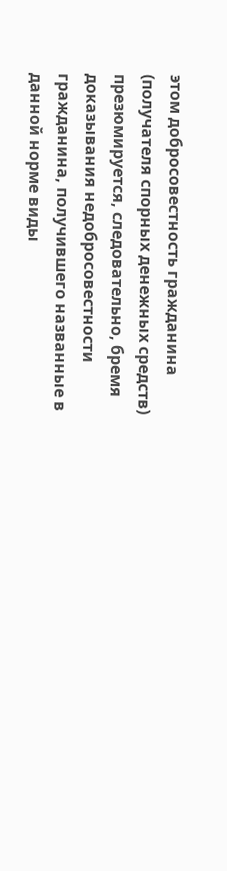этом добросовестность гражданина (получателя спорных денежных средств) презюмируется, следовательно, бремя доказывания недобросовестности гражданина, получившего названные в данной норме виды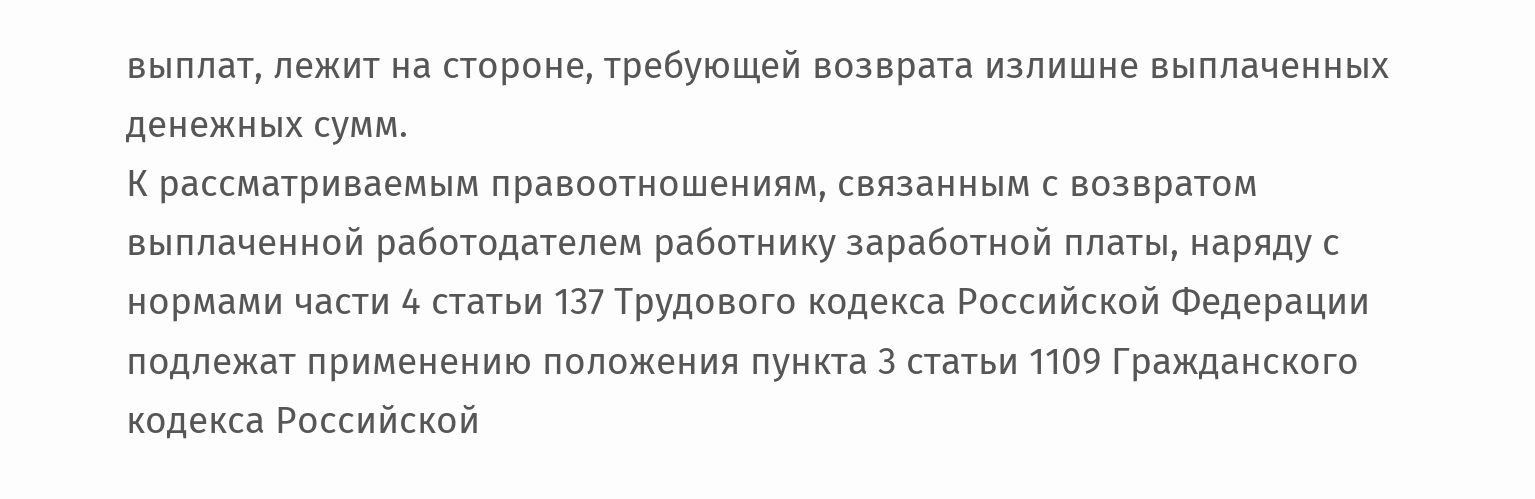выплат, лежит на стороне, требующей возврата излишне выплаченных денежных сумм.
К рассматриваемым правоотношениям, связанным с возвратом выплаченной работодателем работнику заработной платы, наряду с нормами части 4 статьи 137 Трудового кодекса Российской Федерации подлежат применению положения пункта 3 статьи 1109 Гражданского кодекса Российской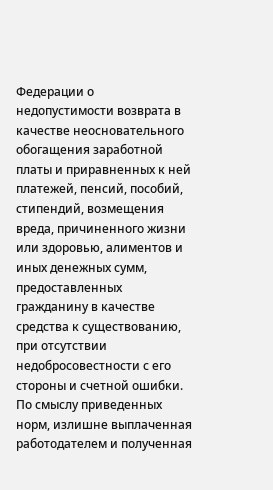Федерации о недопустимости возврата в качестве неосновательного обогащения заработной платы и приравненных к ней платежей, пенсий, пособий, стипендий, возмещения вреда, причиненного жизни или здоровью, алиментов и иных денежных сумм, предоставленных гражданину в качестве средства к существованию, при отсутствии недобросовестности с его стороны и счетной ошибки.
По смыслу приведенных норм, излишне выплаченная работодателем и полученная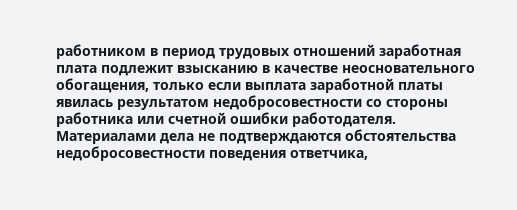работником в период трудовых отношений заработная плата подлежит взысканию в качестве неосновательного обогащения, только если выплата заработной платы явилась результатом недобросовестности со стороны работника или счетной ошибки работодателя.
Материалами дела не подтверждаются обстоятельства недобросовестности поведения ответчика,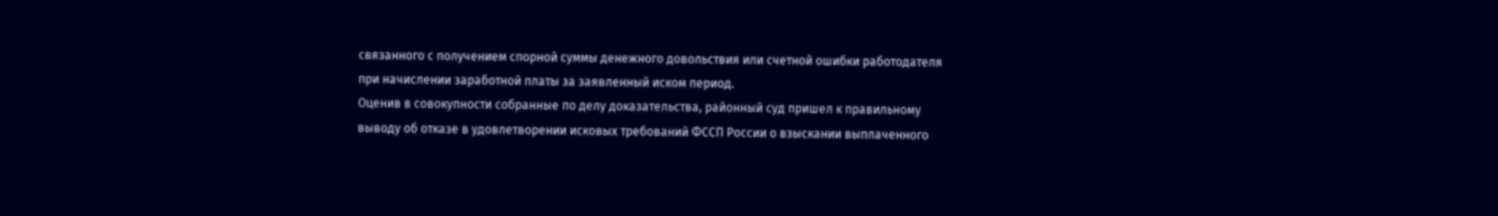связанного с получением спорной суммы денежного довольствия или счетной ошибки работодателя при начислении заработной платы за заявленный иском период.
Оценив в совокупности собранные по делу доказательства, районный суд пришел к правильному выводу об отказе в удовлетворении исковых требований ФССП России о взыскании выплаченного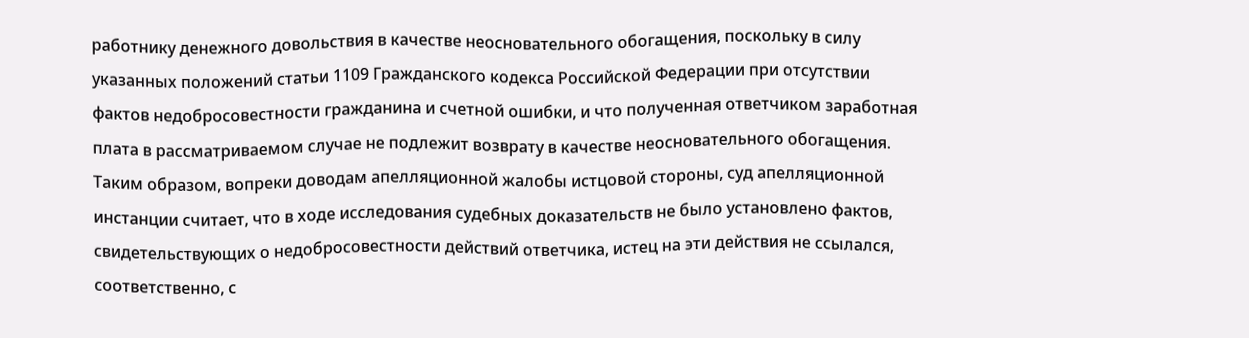работнику денежного довольствия в качестве неосновательного обогащения, поскольку в силу указанных положений статьи 1109 Гражданского кодекса Российской Федерации при отсутствии фактов недобросовестности гражданина и счетной ошибки, и что полученная ответчиком заработная плата в рассматриваемом случае не подлежит возврату в качестве неосновательного обогащения.
Таким образом, вопреки доводам апелляционной жалобы истцовой стороны, суд апелляционной инстанции считает, что в ходе исследования судебных доказательств не было установлено фактов, свидетельствующих о недобросовестности действий ответчика, истец на эти действия не ссылался, соответственно, с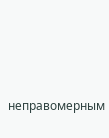неправомерным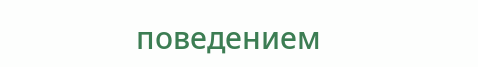поведением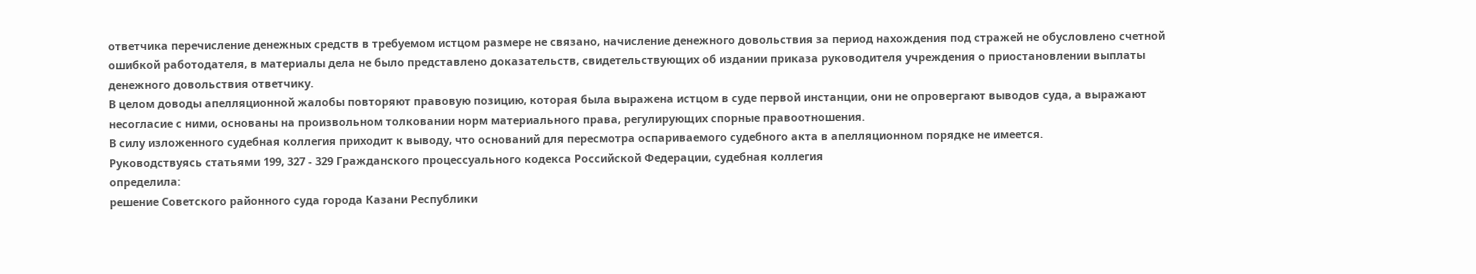ответчика перечисление денежных средств в требуемом истцом размере не связано, начисление денежного довольствия за период нахождения под стражей не обусловлено счетной ошибкой работодателя, в материалы дела не было представлено доказательств, свидетельствующих об издании приказа руководителя учреждения о приостановлении выплаты денежного довольствия ответчику.
В целом доводы апелляционной жалобы повторяют правовую позицию, которая была выражена истцом в суде первой инстанции, они не опровергают выводов суда, а выражают несогласие с ними, основаны на произвольном толковании норм материального права, регулирующих спорные правоотношения.
В силу изложенного судебная коллегия приходит к выводу, что оснований для пересмотра оспариваемого судебного акта в апелляционном порядке не имеется.
Руководствуясь статьями 199, 327 - 329 Гражданского процессуального кодекса Российской Федерации, судебная коллегия
определила:
решение Советского районного суда города Казани Республики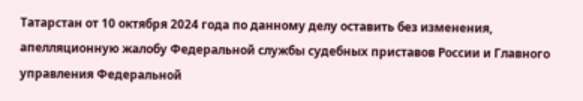Татарстан от 10 октября 2024 года по данному делу оставить без изменения, апелляционную жалобу Федеральной службы судебных приставов России и Главного управления Федеральной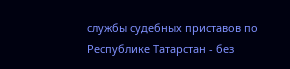службы судебных приставов по Республике Татарстан - без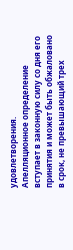удовлетворения.
Апелляционное определение вступает в законную силу со дня его принятия и может быть обжаловано в срок, не превышающий трех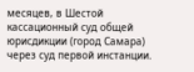месяцев, в Шестой кассационный суд общей юрисдикции (город Самара) через суд первой инстанции.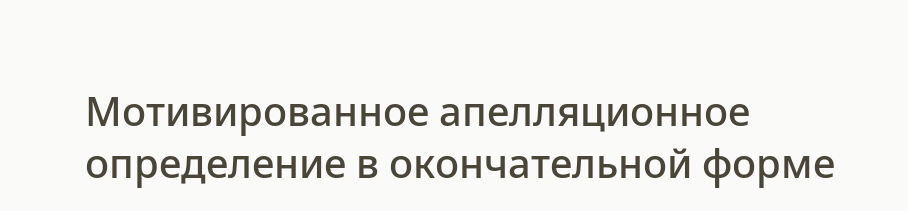Мотивированное апелляционное определение в окончательной форме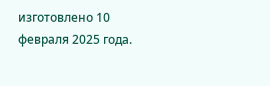изготовлено 10 февраля 2025 года.